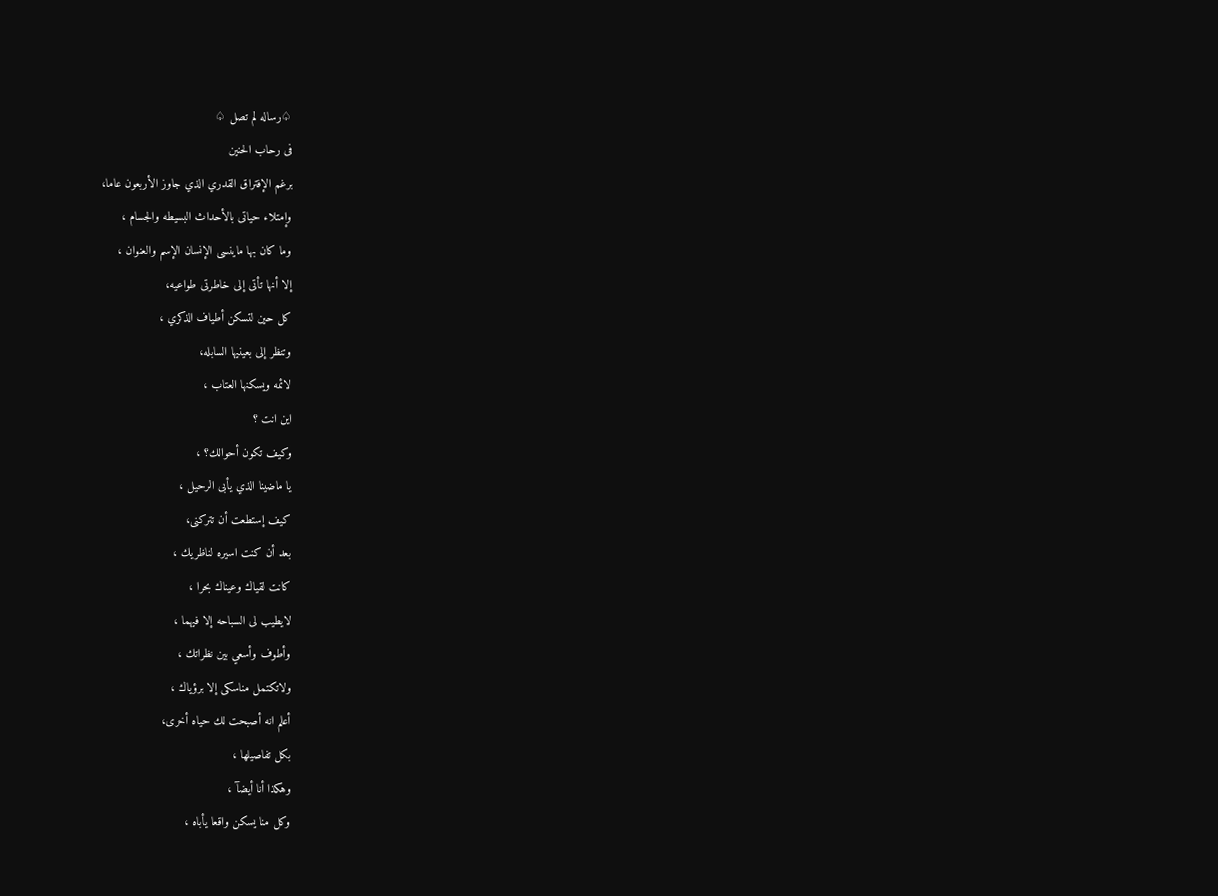♤رساله لم تصل ♤
فى رحاب الحنين
برغم الإفتراق القدري الذي جاوز الأربعون عاما،
وإمتلاء حياتى بالأحداث البسيطه والجسام ،
وما كان بها ماينسى الإنسان الإسم والعنوان ،
إلا أنها تأتى إلى خاطرتى طواعيه،
كل حين لتسكن أطياف الذكري ،
وتنظر إلى بعينيها السابله،
لائمه ويسكنها العتاب ،
اين انت ؟
وكيف تكون أحوالك؟ ،
يا ماضينا الذي يأبى الرحيل ،
كيف إستطعت أن تتركنى،
بعد أن كنت اسيره لناظريك ،
كانت لقياك وعيناك بحرا ،
لايطيب لى السباحه إلا فيهما ،
وأطوف وأسعي بين نظراتك ،
ولاتكتمل مناسكى إلا برؤياك ،
أعلم انه أصبحت لك حياه أخرى،
بكل تفاصيلها ،
وهكذا أنا أيضآ ،
وكل منا يسكن واقعا يأباه ،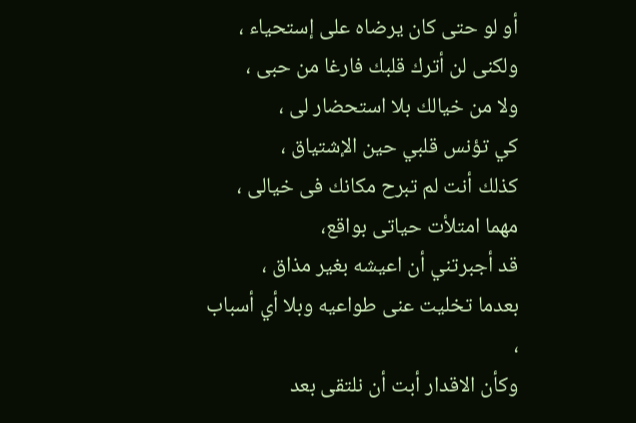أو لو حتى كان يرضاه على إستحياء ،
ولكنى لن أترك قلبك فارغا من حبى ،
ولا من خيالك بلا استحضار لى ،
كي تؤنس قلبي حين الإشتياق ،
كذلك أنت لم تبرح مكانك فى خيالى ،
مهما امتلأت حياتى بواقع،
قد أجبرتني أن اعيشه بغير مذاق ،
بعدما تخليت عنى طواعيه وبلا أي أسباب ،
وكأن الاقدار أبت أن نلتقى بعد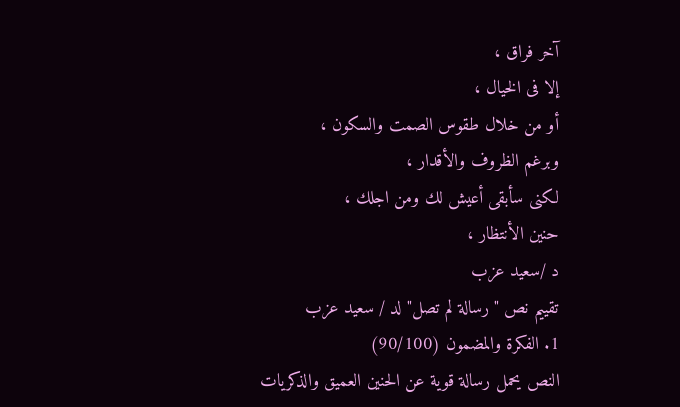آخر فراق ،
إلا فى الخيال ،
أو من خلال طقوس الصمت والسكون ،
وبرغم الظروف والأقدار ،
لكنى سأبقى أعيش لك ومن اجلك ،
حنين الأنتظار ،
د /سعيد عزب
تقييم نص "رسالة لم تصل" لد / سعيد عزب
1. الفكرة والمضمون (90/100)
النص يحمل رسالة قوية عن الحنين العميق والذكريات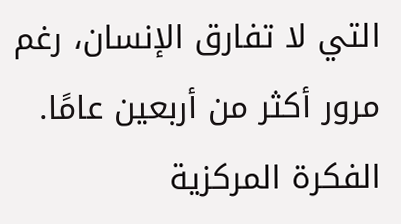التي لا تفارق الإنسان، رغم مرور أكثر من أربعين عامًا.
الفكرة المركزية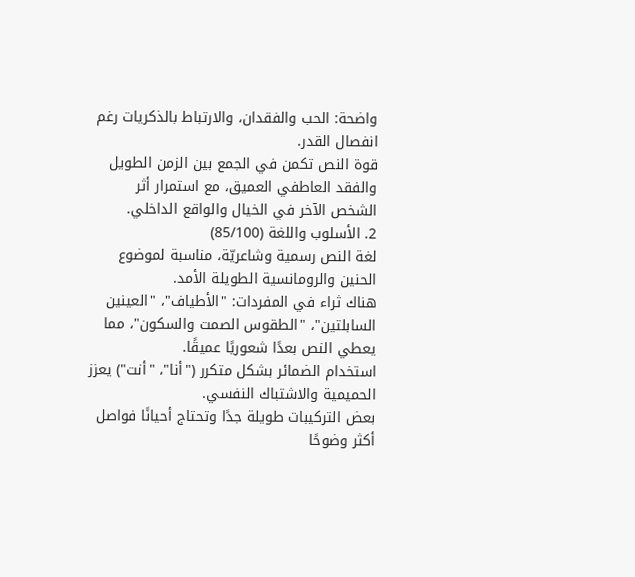واضحة: الحب والفقدان، والارتباط بالذكريات رغم انفصال القدر.
قوة النص تكمن في الجمع بين الزمن الطويل والفقد العاطفي العميق، مع استمرار أثر الشخص الآخر في الخيال والواقع الداخلي.
2. الأسلوب واللغة (85/100)
لغة النص رسمية وشاعريّة، مناسبة لموضوع الحنين والرومانسية الطويلة الأمد.
هناك ثراء في المفردات: "الأطياف"، "العينين السابلتين"، "الطقوس الصمت والسكون"، مما يعطي النص بعدًا شعوريًا عميقًا.
استخدام الضمائر بشكل متكرر ("أنا"، "أنت") يعزز الحميمية والاشتباك النفسي.
بعض التركيبات طويلة جدًا وتحتاج أحيانًا فواصل أكثر وضوحًا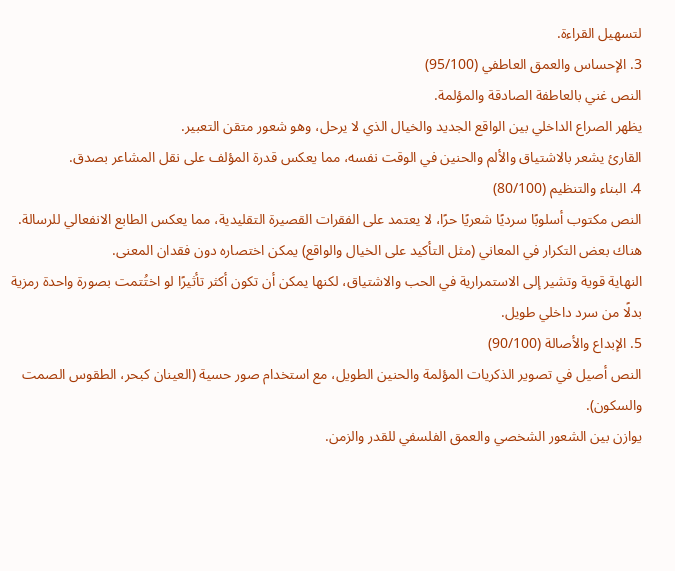لتسهيل القراءة.
3. الإحساس والعمق العاطفي (95/100)
النص غني بالعاطفة الصادقة والمؤلمة.
يظهر الصراع الداخلي بين الواقع الجديد والخيال الذي لا يرحل، وهو شعور متقن التعبير.
القارئ يشعر بالاشتياق والألم والحنين في الوقت نفسه، مما يعكس قدرة المؤلف على نقل المشاعر بصدق.
4. البناء والتنظيم (80/100)
النص مكتوب أسلوبًا سرديًا شعريًا حرًا، لا يعتمد على الفقرات القصيرة التقليدية، مما يعكس الطابع الانفعالي للرسالة.
هناك بعض التكرار في المعاني (مثل التأكيد على الخيال والواقع) يمكن اختصاره دون فقدان المعنى.
النهاية قوية وتشير إلى الاستمرارية في الحب والاشتياق، لكنها يمكن أن تكون أكثر تأثيرًا لو اختُتمت بصورة واحدة رمزية بدلًا من سرد داخلي طويل.
5. الإبداع والأصالة (90/100)
النص أصيل في تصوير الذكريات المؤلمة والحنين الطويل، مع استخدام صور حسية (العينان كبحر، الطقوس الصمت والسكون).
يوازن بين الشعور الشخصي والعمق الفلسفي للقدر والزمن.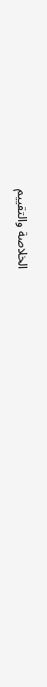الخلاصة والتقييم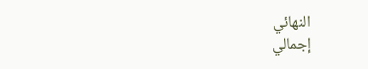النهائي
إجمالي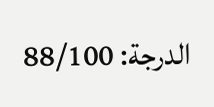الدرجة: 88/100